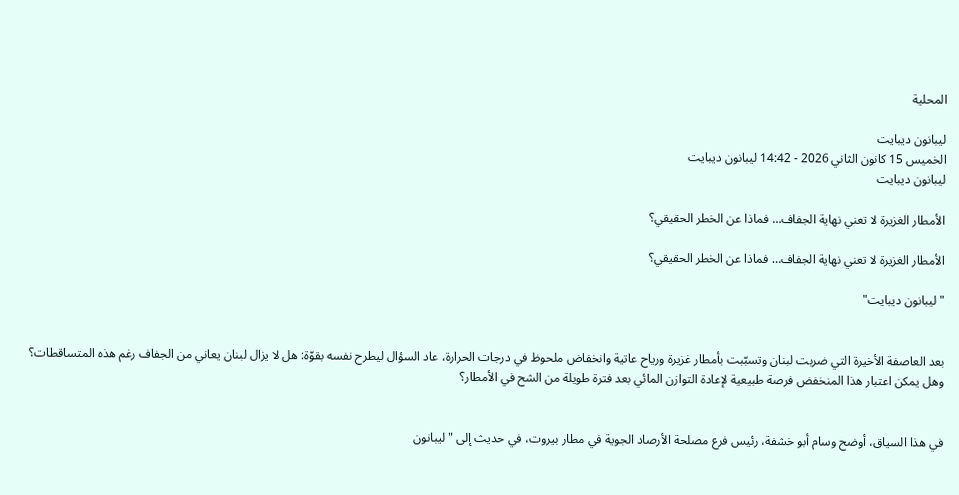المحلية

ليبانون ديبايت
الخميس 15 كانون الثاني 2026 - 14:42 ليبانون ديبايت
ليبانون ديبايت

الأمطار الغزيرة لا تعني نهاية الجفاف… فماذا عن الخطر الحقيقي؟

الأمطار الغزيرة لا تعني نهاية الجفاف… فماذا عن الخطر الحقيقي؟

"ليبانون ديبايت"


بعد العاصفة الأخيرة التي ضربت لبنان وتسبّبت بأمطار غزيرة ورياح عاتية وانخفاض ملحوظ في درجات الحرارة، عاد السؤال ليطرح نفسه بقوّة: هل لا يزال لبنان يعاني من الجفاف رغم هذه المتساقطات؟ وهل يمكن اعتبار هذا المنخفض فرصة طبيعية لإعادة التوازن المائي بعد فترة طويلة من الشح في الأمطار؟


في هذا السياق، أوضح وسام أبو خشفة، رئيس فرع مصلحة الأرصاد الجوية في مطار بيروت، في حديث إلى "ليبانون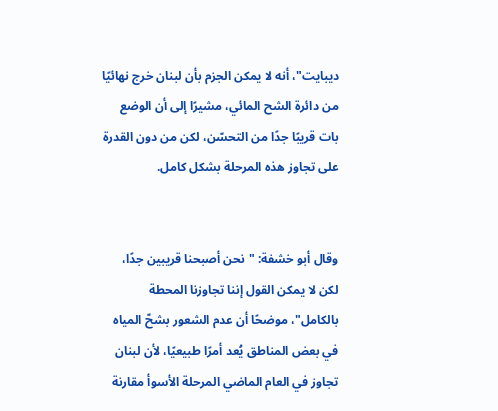ديبايت"، أنه لا يمكن الجزم بأن لبنان خرج نهائيًا من دائرة الشح المائي، مشيرًا إلى أن الوضع بات قريبًا جدًا من التحسّن، لكن من دون القدرة على تجاوز هذه المرحلة بشكل كامل.


وقال أبو خشفة: "نحن أصبحنا قريبين جدًا، لكن لا يمكن القول إننا تجاوزنا المحطة بالكامل"، موضحًا أن عدم الشعور بشحّ المياه في بعض المناطق يُعد أمرًا طبيعيًا، لأن لبنان تجاوز في العام الماضي المرحلة الأسوأ مقارنة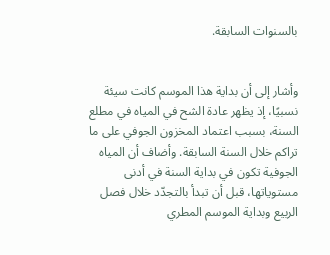بالسنوات السابقة.


وأشار إلى أن بداية هذا الموسم كانت سيئة نسبيًا، إذ يظهر عادة الشح في المياه في مطلع السنة، بسبب اعتماد المخزون الجوفي على ما تراكم خلال السنة السابقة. وأضاف أن المياه الجوفية تكون في بداية السنة في أدنى مستوياتها، قبل أن تبدأ بالتجدّد خلال فصل الربيع وبداية الموسم المطري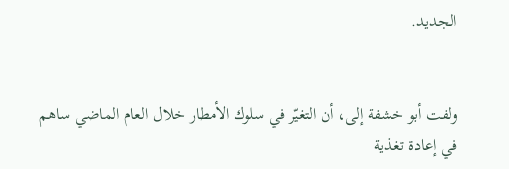الجديد.


ولفت أبو خشفة إلى، أن التغيّر في سلوك الأمطار خلال العام الماضي ساهم في إعادة تغذية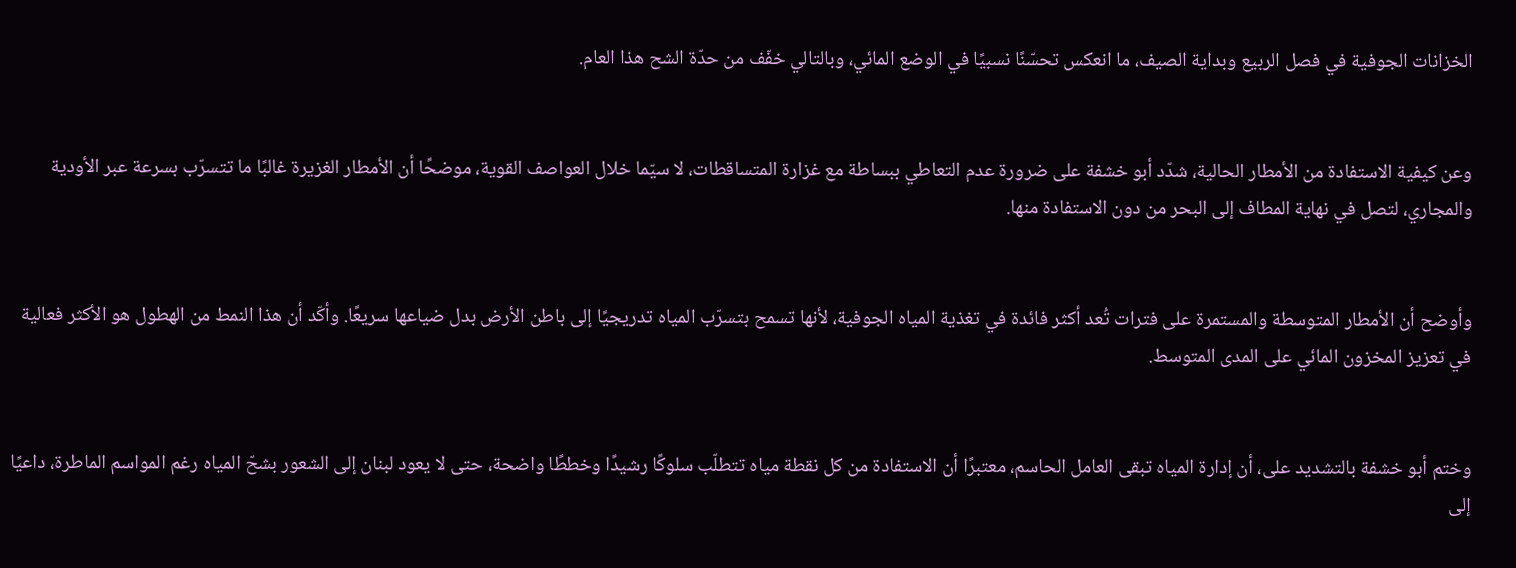الخزانات الجوفية في فصل الربيع وبداية الصيف، ما انعكس تحسّنًا نسبيًا في الوضع المائي، وبالتالي خفّف من حدّة الشح هذا العام.


وعن كيفية الاستفادة من الأمطار الحالية، شدّد أبو خشفة على ضرورة عدم التعاطي ببساطة مع غزارة المتساقطات، لا سيّما خلال العواصف القوية، موضحًا أن الأمطار الغزيرة غالبًا ما تتسرّب بسرعة عبر الأودية والمجاري، لتصل في نهاية المطاف إلى البحر من دون الاستفادة منها.


وأوضح أن الأمطار المتوسطة والمستمرة على فترات تُعد أكثر فائدة في تغذية المياه الجوفية، لأنها تسمح بتسرّب المياه تدريجيًا إلى باطن الأرض بدل ضياعها سريعًا. وأكّد أن هذا النمط من الهطول هو الأكثر فعالية في تعزيز المخزون المائي على المدى المتوسط.


وختم أبو خشفة بالتشديد على، أن إدارة المياه تبقى العامل الحاسم، معتبرًا أن الاستفادة من كل نقطة مياه تتطلّب سلوكًا رشيدًا وخططًا واضحة، حتى لا يعود لبنان إلى الشعور بشحّ المياه رغم المواسم الماطرة، داعيًا إلى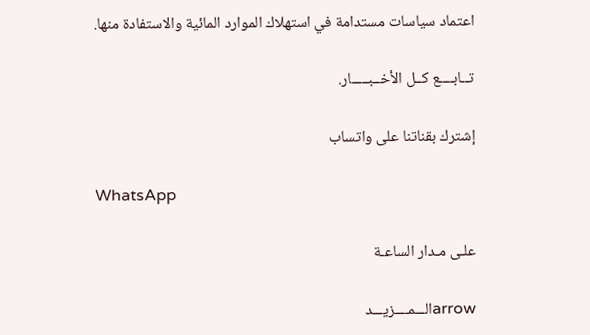اعتماد سياسات مستدامة في استهلاك الموارد المائية والاستفادة منها.

تــابــــع كــل الأخــبـــــار.

إشترك بقناتنا على واتساب

WhatsApp

علـى مـدار الساعـة

arrowالـــمــــزيـــد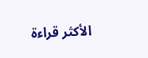الأكثر قراءة